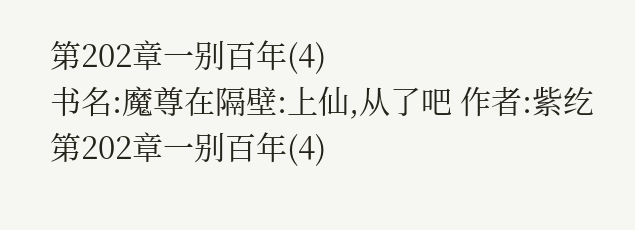第202章一别百年(4)
书名:魔尊在隔壁:上仙,从了吧 作者:紫纥
第202章一别百年(4)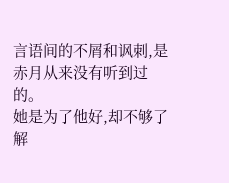言语间的不屑和讽刺,是赤月从来没有听到过的。
她是为了他好,却不够了解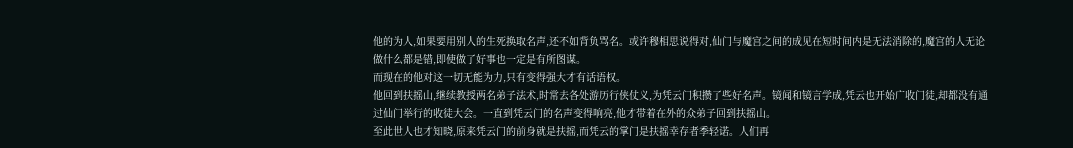他的为人,如果要用别人的生死换取名声,还不如背负骂名。或许穆相思说得对,仙门与魔宫之间的成见在短时间内是无法消除的,魔宫的人无论做什么都是错,即使做了好事也一定是有所图谋。
而现在的他对这一切无能为力,只有变得强大才有话语权。
他回到扶摇山,继续教授两名弟子法术,时常去各处游历行侠仗义,为凭云门积攒了些好名声。镜闻和镜言学成,凭云也开始广收门徒,却都没有通过仙门举行的收徒大会。一直到凭云门的名声变得响亮,他才带着在外的众弟子回到扶摇山。
至此世人也才知晓,原来凭云门的前身就是扶摇,而凭云的掌门是扶摇幸存者季轻诺。人们再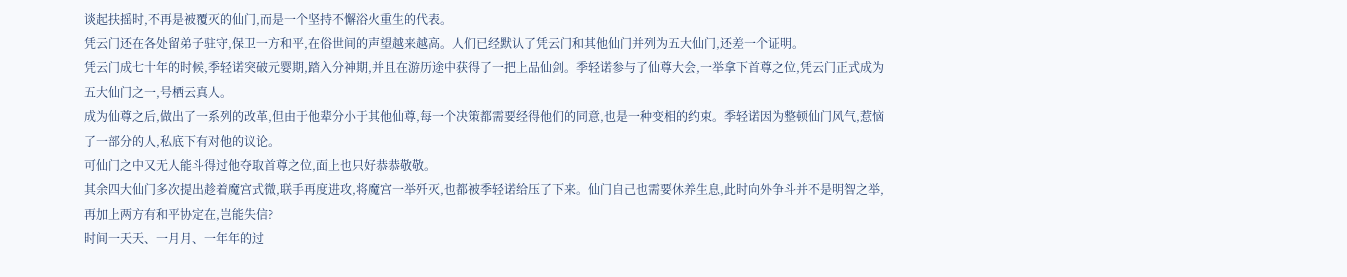谈起扶摇时,不再是被覆灭的仙门,而是一个坚持不懈浴火重生的代表。
凭云门还在各处留弟子驻守,保卫一方和平,在俗世间的声望越来越高。人们已经默认了凭云门和其他仙门并列为五大仙门,还差一个证明。
凭云门成七十年的时候,季轻诺突破元婴期,踏入分神期,并且在游历途中获得了一把上品仙剑。季轻诺参与了仙尊大会,一举拿下首尊之位,凭云门正式成为五大仙门之一,号栖云真人。
成为仙尊之后,做出了一系列的改革,但由于他辈分小于其他仙尊,每一个决策都需要经得他们的同意,也是一种变相的约束。季轻诺因为整顿仙门风气,惹恼了一部分的人,私底下有对他的议论。
可仙门之中又无人能斗得过他夺取首尊之位,面上也只好恭恭敬敬。
其余四大仙门多次提出趁着魔宫式微,联手再度进攻,将魔宫一举歼灭,也都被季轻诺给压了下来。仙门自己也需要休养生息,此时向外争斗并不是明智之举,再加上两方有和平协定在,岂能失信?
时间一天天、一月月、一年年的过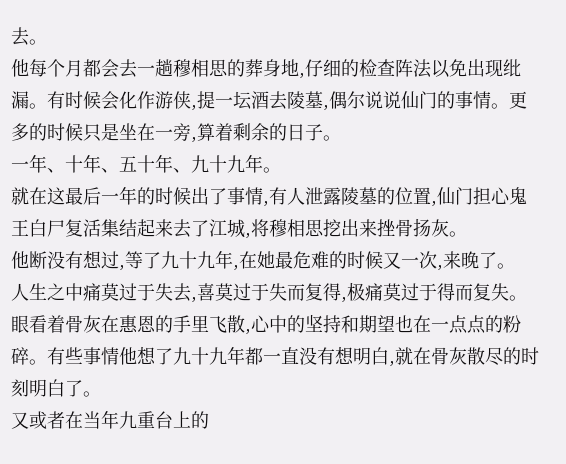去。
他每个月都会去一趟穆相思的葬身地,仔细的检查阵法以免出现纰漏。有时候会化作游侠,提一坛酒去陵墓,偶尔说说仙门的事情。更多的时候只是坐在一旁,算着剩余的日子。
一年、十年、五十年、九十九年。
就在这最后一年的时候出了事情,有人泄露陵墓的位置,仙门担心鬼王白尸复活集结起来去了江城,将穆相思挖出来挫骨扬灰。
他断没有想过,等了九十九年,在她最危难的时候又一次,来晚了。
人生之中痛莫过于失去,喜莫过于失而复得,极痛莫过于得而复失。
眼看着骨灰在惠恩的手里飞散,心中的坚持和期望也在一点点的粉碎。有些事情他想了九十九年都一直没有想明白,就在骨灰散尽的时刻明白了。
又或者在当年九重台上的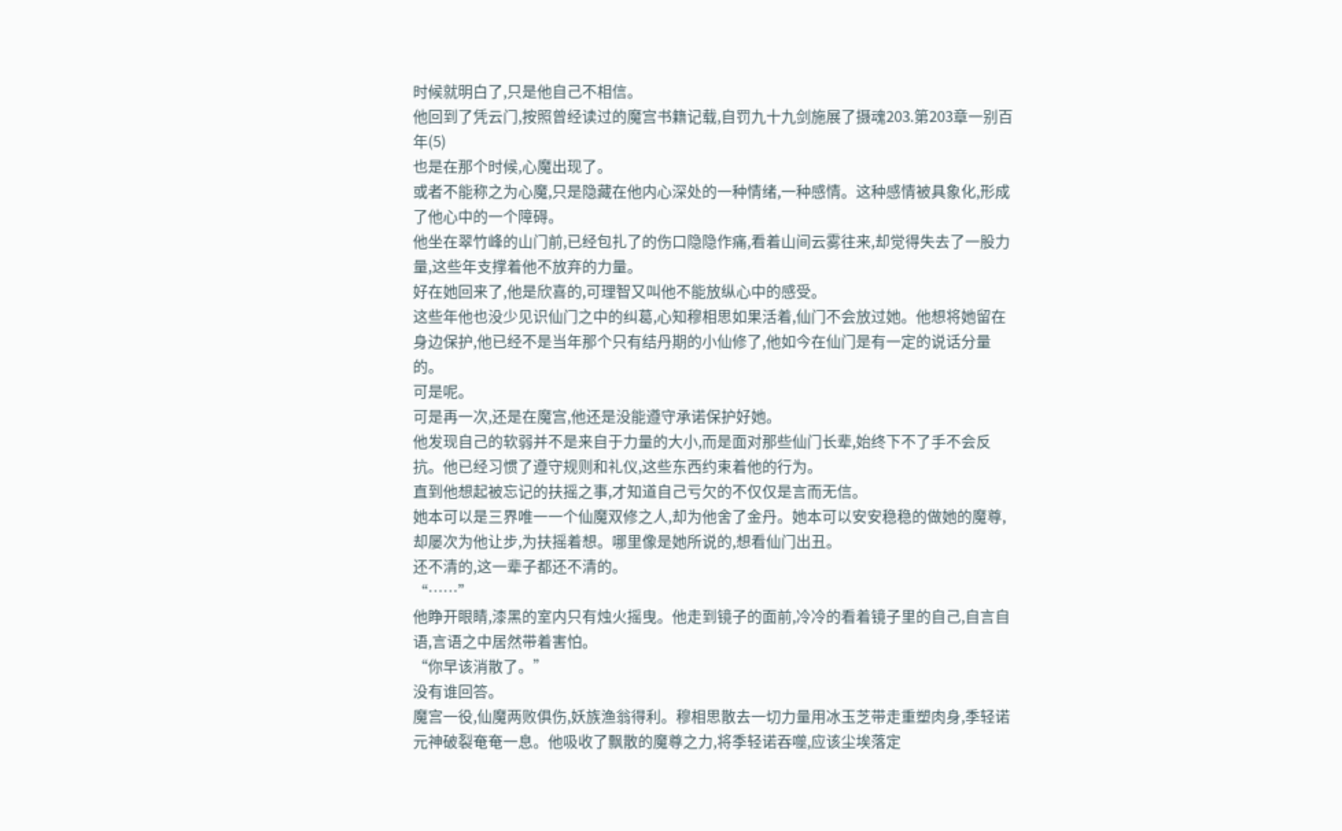时候就明白了,只是他自己不相信。
他回到了凭云门,按照曾经读过的魔宫书籍记载,自罚九十九剑施展了摄魂203.第203章一别百年(5)
也是在那个时候,心魔出现了。
或者不能称之为心魔,只是隐藏在他内心深处的一种情绪,一种感情。这种感情被具象化,形成了他心中的一个障碍。
他坐在翠竹峰的山门前,已经包扎了的伤口隐隐作痛,看着山间云雾往来,却觉得失去了一股力量,这些年支撑着他不放弃的力量。
好在她回来了,他是欣喜的,可理智又叫他不能放纵心中的感受。
这些年他也没少见识仙门之中的纠葛,心知穆相思如果活着,仙门不会放过她。他想将她留在身边保护,他已经不是当年那个只有结丹期的小仙修了,他如今在仙门是有一定的说话分量的。
可是呢。
可是再一次,还是在魔宫,他还是没能遵守承诺保护好她。
他发现自己的软弱并不是来自于力量的大小,而是面对那些仙门长辈,始终下不了手不会反抗。他已经习惯了遵守规则和礼仪,这些东西约束着他的行为。
直到他想起被忘记的扶摇之事,才知道自己亏欠的不仅仅是言而无信。
她本可以是三界唯一一个仙魔双修之人,却为他舍了金丹。她本可以安安稳稳的做她的魔尊,却屡次为他让步,为扶摇着想。哪里像是她所说的,想看仙门出丑。
还不清的,这一辈子都还不清的。
“……”
他睁开眼睛,漆黑的室内只有烛火摇曳。他走到镜子的面前,冷冷的看着镜子里的自己,自言自语,言语之中居然带着害怕。
“你早该消散了。”
没有谁回答。
魔宫一役,仙魔两败俱伤,妖族渔翁得利。穆相思散去一切力量用冰玉芝带走重塑肉身,季轻诺元神破裂奄奄一息。他吸收了飘散的魔尊之力,将季轻诺吞噬,应该尘埃落定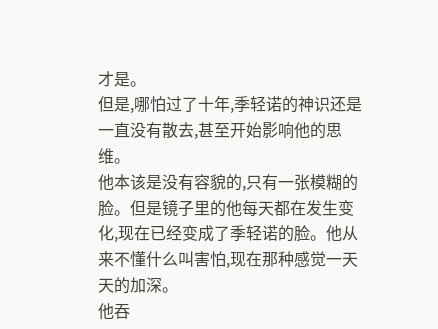才是。
但是,哪怕过了十年,季轻诺的神识还是一直没有散去,甚至开始影响他的思维。
他本该是没有容貌的,只有一张模糊的脸。但是镜子里的他每天都在发生变化,现在已经变成了季轻诺的脸。他从来不懂什么叫害怕,现在那种感觉一天天的加深。
他吞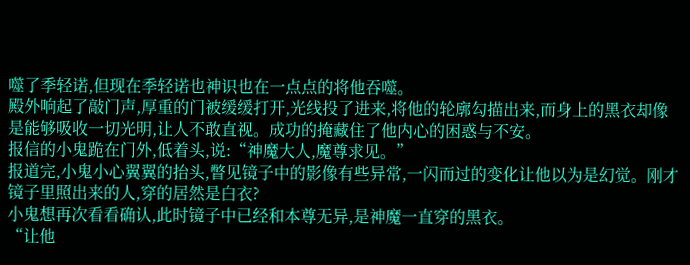噬了季轻诺,但现在季轻诺也神识也在一点点的将他吞噬。
殿外响起了敲门声,厚重的门被缓缓打开,光线投了进来,将他的轮廓勾描出来,而身上的黑衣却像是能够吸收一切光明,让人不敢直视。成功的掩藏住了他内心的困惑与不安。
报信的小鬼跪在门外,低着头,说:“神魔大人,魔尊求见。”
报道完,小鬼小心翼翼的抬头,瞥见镜子中的影像有些异常,一闪而过的变化让他以为是幻觉。刚才镜子里照出来的人,穿的居然是白衣?
小鬼想再次看看确认,此时镜子中已经和本尊无异,是神魔一直穿的黑衣。
“让他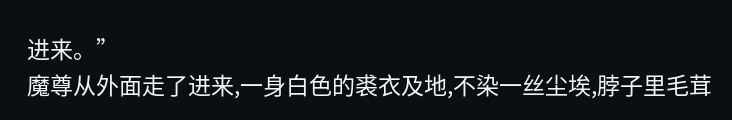进来。”
魔尊从外面走了进来,一身白色的裘衣及地,不染一丝尘埃,脖子里毛茸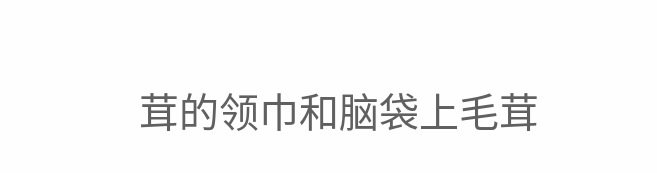茸的领巾和脑袋上毛茸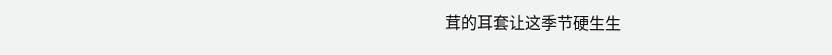茸的耳套让这季节硬生生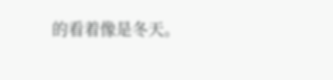的看着像是冬天。